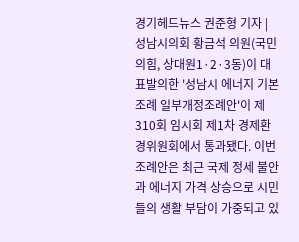경기헤드뉴스 권준형 기자 | 성남시의회 황금석 의원(국민의힘, 상대원1·2·3동)이 대표발의한 '성남시 에너지 기본 조례 일부개정조례안'이 제310회 임시회 제1차 경제환경위원회에서 통과됐다. 이번 조례안은 최근 국제 정세 불안과 에너지 가격 상승으로 시민들의 생활 부담이 가중되고 있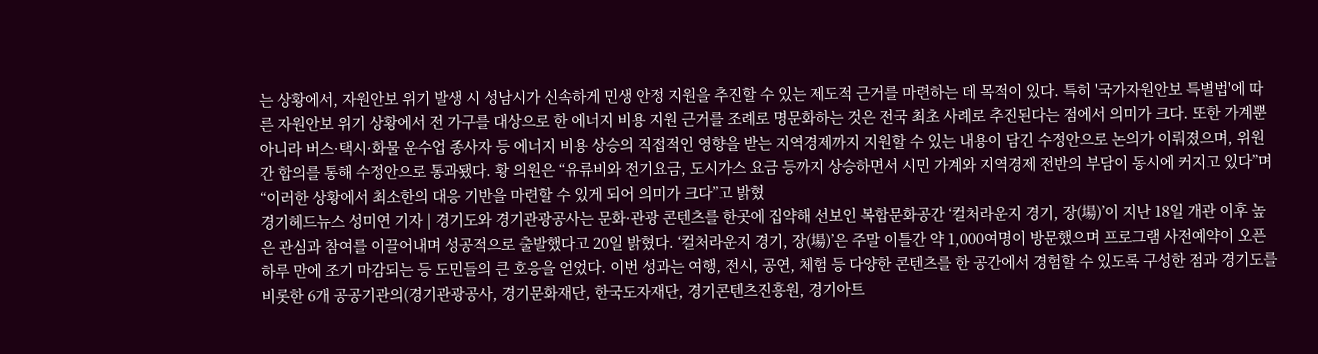는 상황에서, 자원안보 위기 발생 시 성남시가 신속하게 민생 안정 지원을 추진할 수 있는 제도적 근거를 마련하는 데 목적이 있다. 특히 '국가자원안보 특별법'에 따른 자원안보 위기 상황에서 전 가구를 대상으로 한 에너지 비용 지원 근거를 조례로 명문화하는 것은 전국 최초 사례로 추진된다는 점에서 의미가 크다. 또한 가계뿐 아니라 버스·택시·화물 운수업 종사자 등 에너지 비용 상승의 직접적인 영향을 받는 지역경제까지 지원할 수 있는 내용이 담긴 수정안으로 논의가 이뤄졌으며, 위원 간 합의를 통해 수정안으로 통과됐다. 황 의원은 “유류비와 전기요금, 도시가스 요금 등까지 상승하면서 시민 가계와 지역경제 전반의 부담이 동시에 커지고 있다”며 “이러한 상황에서 최소한의 대응 기반을 마련할 수 있게 되어 의미가 크다”고 밝혔
경기헤드뉴스 성미연 기자 | 경기도와 경기관광공사는 문화·관광 콘텐츠를 한곳에 집약해 선보인 복합문화공간 ‘컬처라운지 경기, 장(場)’이 지난 18일 개관 이후 높은 관심과 참여를 이끌어내며 성공적으로 출발했다고 20일 밝혔다. ‘컬처라운지 경기, 장(場)’은 주말 이틀간 약 1,000여명이 방문했으며 프로그램 사전예약이 오픈 하루 만에 조기 마감되는 등 도민들의 큰 호응을 얻었다. 이번 성과는 여행, 전시, 공연, 체험 등 다양한 콘텐츠를 한 공간에서 경험할 수 있도록 구성한 점과 경기도를 비롯한 6개 공공기관의(경기관광공사, 경기문화재단, 한국도자재단, 경기콘텐츠진흥원, 경기아트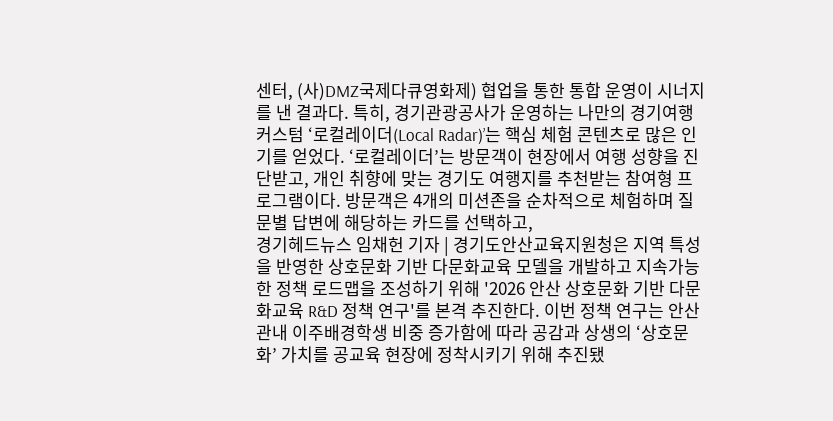센터, (사)DMZ국제다큐영화제) 협업을 통한 통합 운영이 시너지를 낸 결과다. 특히, 경기관광공사가 운영하는 나만의 경기여행 커스텀 ‘로컬레이더(Local Radar)’는 핵심 체험 콘텐츠로 많은 인기를 얻었다. ‘로컬레이더’는 방문객이 현장에서 여행 성향을 진단받고, 개인 취향에 맞는 경기도 여행지를 추천받는 참여형 프로그램이다. 방문객은 4개의 미션존을 순차적으로 체험하며 질문별 답변에 해당하는 카드를 선택하고,
경기헤드뉴스 임채헌 기자 | 경기도안산교육지원청은 지역 특성을 반영한 상호문화 기반 다문화교육 모델을 개발하고 지속가능한 정책 로드맵을 조성하기 위해 '2026 안산 상호문화 기반 다문화교육 R&D 정책 연구'를 본격 추진한다. 이번 정책 연구는 안산 관내 이주배경학생 비중 증가함에 따라 공감과 상생의 ‘상호문화’ 가치를 공교육 현장에 정착시키기 위해 추진됐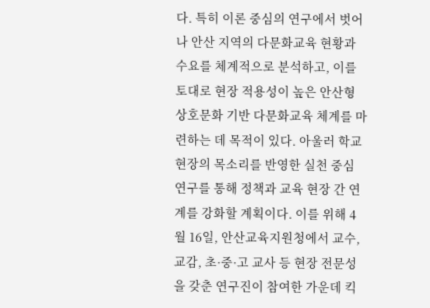다. 특히 이론 중심의 연구에서 벗어나 안산 지역의 다문화교육 현황과 수요를 체계적으로 분석하고, 이를 토대로 현장 적용성이 높은 안산형 상호문화 기반 다문화교육 체계를 마련하는 데 목적이 있다. 아울러 학교 현장의 목소리를 반영한 실천 중심 연구를 통해 정책과 교육 현장 간 연계를 강화할 계획이다. 이를 위해 4월 16일, 안산교육지원청에서 교수, 교감, 초·중·고 교사 등 현장 전문성을 갖춘 연구진이 참여한 가운데 킥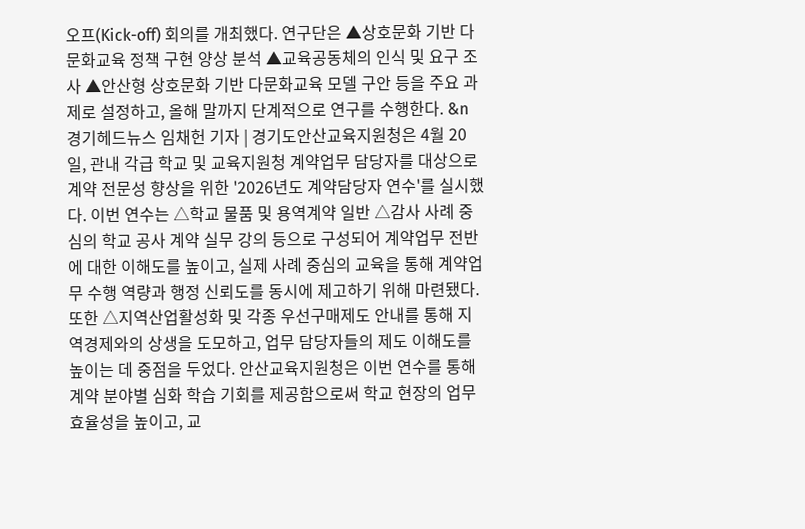오프(Kick-off) 회의를 개최했다. 연구단은 ▲상호문화 기반 다문화교육 정책 구현 양상 분석 ▲교육공동체의 인식 및 요구 조사 ▲안산형 상호문화 기반 다문화교육 모델 구안 등을 주요 과제로 설정하고, 올해 말까지 단계적으로 연구를 수행한다. &n
경기헤드뉴스 임채헌 기자 | 경기도안산교육지원청은 4월 20일, 관내 각급 학교 및 교육지원청 계약업무 담당자를 대상으로 계약 전문성 향상을 위한 '2026년도 계약담당자 연수'를 실시했다. 이번 연수는 △학교 물품 및 용역계약 일반 △감사 사례 중심의 학교 공사 계약 실무 강의 등으로 구성되어 계약업무 전반에 대한 이해도를 높이고, 실제 사례 중심의 교육을 통해 계약업무 수행 역량과 행정 신뢰도를 동시에 제고하기 위해 마련됐다. 또한 △지역산업활성화 및 각종 우선구매제도 안내를 통해 지역경제와의 상생을 도모하고, 업무 담당자들의 제도 이해도를 높이는 데 중점을 두었다. 안산교육지원청은 이번 연수를 통해 계약 분야별 심화 학습 기회를 제공함으로써 학교 현장의 업무 효율성을 높이고, 교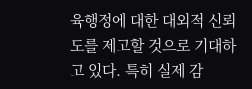육행정에 대한 대외적 신뢰도를 제고할 것으로 기대하고 있다. 특히 실제 감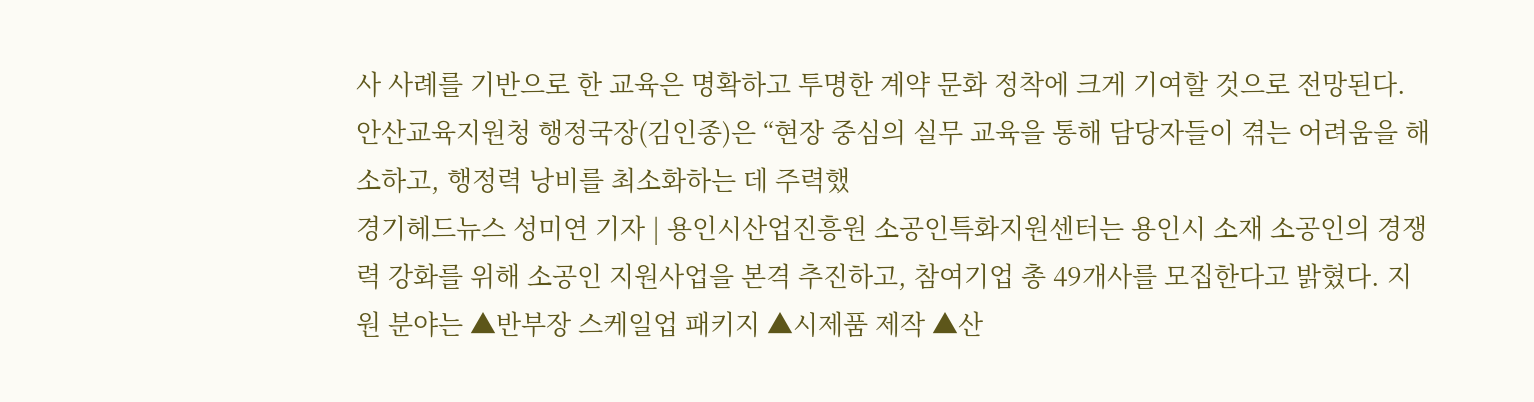사 사례를 기반으로 한 교육은 명확하고 투명한 계약 문화 정착에 크게 기여할 것으로 전망된다. 안산교육지원청 행정국장(김인종)은 “현장 중심의 실무 교육을 통해 담당자들이 겪는 어려움을 해소하고, 행정력 낭비를 최소화하는 데 주력했
경기헤드뉴스 성미연 기자 | 용인시산업진흥원 소공인특화지원센터는 용인시 소재 소공인의 경쟁력 강화를 위해 소공인 지원사업을 본격 추진하고, 참여기업 총 49개사를 모집한다고 밝혔다. 지원 분야는 ▲반부장 스케일업 패키지 ▲시제품 제작 ▲산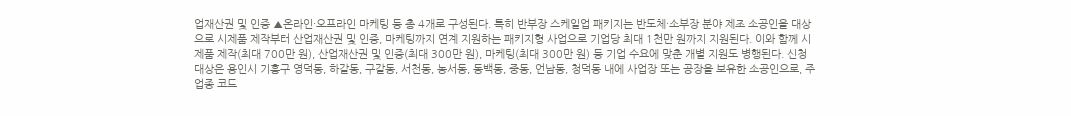업재산권 및 인증 ▲온라인·오프라인 마케팅 등 총 4개로 구성된다. 특히 반부장 스케일업 패키지는 반도체·소부장 분야 제조 소공인을 대상으로 시제품 제작부터 산업재산권 및 인증, 마케팅까지 연계 지원하는 패키지형 사업으로 기업당 최대 1천만 원까지 지원된다. 이와 함께 시제품 제작(최대 700만 원), 산업재산권 및 인증(최대 300만 원), 마케팅(최대 300만 원) 등 기업 수요에 맞춘 개별 지원도 병행된다. 신청 대상은 용인시 기흥구 영덕동, 하갈동, 구갈동, 서천동, 농서동, 동백동, 중동, 언남동, 청덕동 내에 사업장 또는 공장을 보유한 소공인으로, 주업종 코드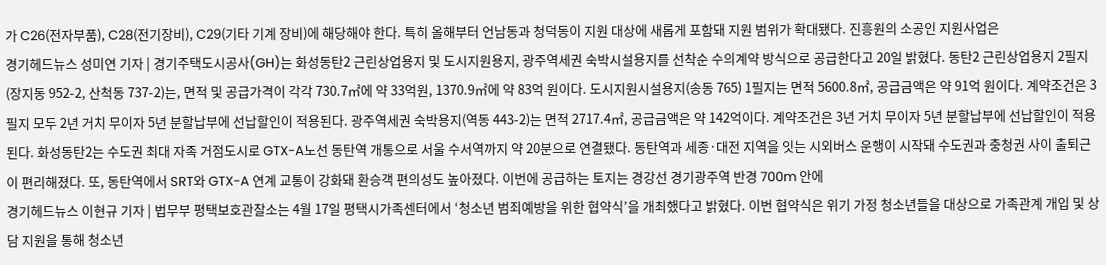가 C26(전자부품), C28(전기장비), C29(기타 기계 장비)에 해당해야 한다. 특히 올해부터 언남동과 청덕동이 지원 대상에 새롭게 포함돼 지원 범위가 확대됐다. 진흥원의 소공인 지원사업은
경기헤드뉴스 성미연 기자 | 경기주택도시공사(GH)는 화성동탄2 근린상업용지 및 도시지원용지, 광주역세권 숙박시설용지를 선착순 수의계약 방식으로 공급한다고 20일 밝혔다. 동탄2 근린상업용지 2필지(장지동 952-2, 산척동 737-2)는, 면적 및 공급가격이 각각 730.7㎡에 약 33억원, 1370.9㎡에 약 83억 원이다. 도시지원시설용지(송동 765) 1필지는 면적 5600.8㎡, 공급금액은 약 91억 원이다. 계약조건은 3필지 모두 2년 거치 무이자 5년 분할납부에 선납할인이 적용된다. 광주역세권 숙박용지(역동 443-2)는 면적 2717.4㎡, 공급금액은 약 142억이다. 계약조건은 3년 거치 무이자 5년 분할납부에 선납할인이 적용된다. 화성동탄2는 수도권 최대 자족 거점도시로 GTX-A노선 동탄역 개통으로 서울 수서역까지 약 20분으로 연결됐다. 동탄역과 세종·대전 지역을 잇는 시외버스 운행이 시작돼 수도권과 충청권 사이 출퇴근이 편리해졌다. 또, 동탄역에서 SRT와 GTX-A 연계 교통이 강화돼 환승객 편의성도 높아졌다. 이번에 공급하는 토지는 경강선 경기광주역 반경 700m 안에
경기헤드뉴스 이현규 기자 | 법무부 평택보호관찰소는 4월 17일 평택시가족센터에서 ‘청소년 범죄예방을 위한 협약식’을 개최했다고 밝혔다. 이번 협약식은 위기 가정 청소년들을 대상으로 가족관계 개입 및 상담 지원을 통해 청소년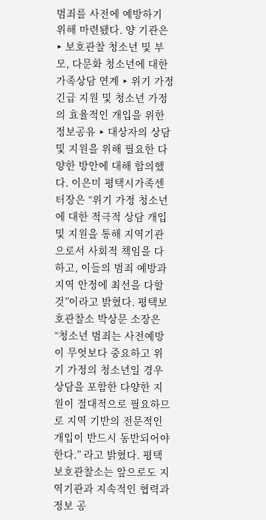범죄를 사전에 예방하기 위해 마련됐다. 양 기관은 ‣ 보호관찰 청소년 및 부모, 다문화 청소년에 대한 가족상담 연계 ‣ 위기 가정 긴급 지원 및 청소년 가정의 효율적인 개입을 위한 정보공유 ‣ 대상자의 상담 및 지원을 위해 필요한 다양한 방안에 대해 합의했다. 이은미 평택시가족센터장은 “위기 가정 청소년에 대한 적극적 상담 개입 및 지원을 통해 지역기관으로서 사회적 책임을 다하고, 이들의 범죄 예방과 지역 안정에 최선을 다할 것”이라고 밝혔다. 평택보호관찰소 박상문 소장은 “청소년 범죄는 사전예방이 무엇보다 중요하고 위기 가정의 청소년일 경우 상담을 포함한 다양한 지원이 절대적으로 필요하므로 지역 기반의 전문적인 개입이 반드시 동반되어야 한다.” 라고 밝혔다. 평택보호관찰소는 앞으로도 지역기관과 지속적인 협력과 정보 공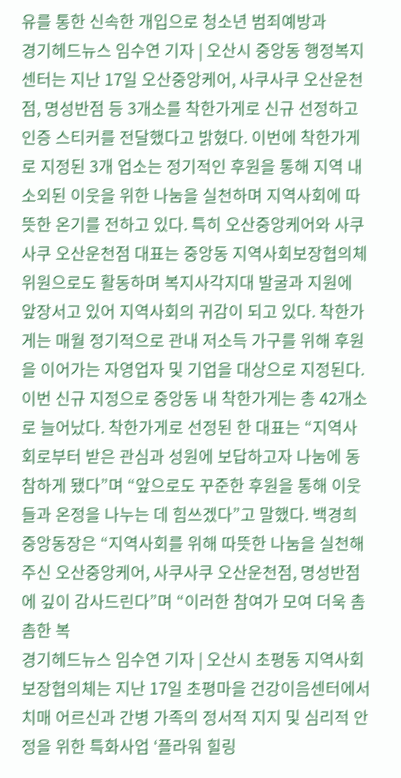유를 통한 신속한 개입으로 청소년 범죄예방과
경기헤드뉴스 임수연 기자 | 오산시 중앙동 행정복지센터는 지난 17일 오산중앙케어, 사쿠사쿠 오산운천점, 명성반점 등 3개소를 착한가게로 신규 선정하고 인증 스티커를 전달했다고 밝혔다. 이번에 착한가게로 지정된 3개 업소는 정기적인 후원을 통해 지역 내 소외된 이웃을 위한 나눔을 실천하며 지역사회에 따뜻한 온기를 전하고 있다. 특히 오산중앙케어와 사쿠사쿠 오산운천점 대표는 중앙동 지역사회보장협의체 위원으로도 활동하며 복지사각지대 발굴과 지원에 앞장서고 있어 지역사회의 귀감이 되고 있다. 착한가게는 매월 정기적으로 관내 저소득 가구를 위해 후원을 이어가는 자영업자 및 기업을 대상으로 지정된다. 이번 신규 지정으로 중앙동 내 착한가게는 총 42개소로 늘어났다. 착한가게로 선정된 한 대표는 “지역사회로부터 받은 관심과 성원에 보답하고자 나눔에 동참하게 됐다”며 “앞으로도 꾸준한 후원을 통해 이웃들과 온정을 나누는 데 힘쓰겠다”고 말했다. 백경희 중앙동장은 “지역사회를 위해 따뜻한 나눔을 실천해 주신 오산중앙케어, 사쿠사쿠 오산운천점, 명성반점에 깊이 감사드린다”며 “이러한 참여가 모여 더욱 촘촘한 복
경기헤드뉴스 임수연 기자 | 오산시 초평동 지역사회보장협의체는 지난 17일 초평마을 건강이음센터에서 치매 어르신과 간병 가족의 정서적 지지 및 심리적 안정을 위한 특화사업 ‘플라워 힐링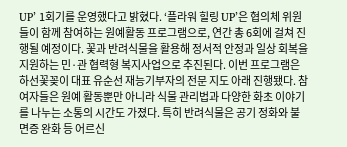UP’ 1회기를 운영했다고 밝혔다. ‘플라워 힐링 UP’은 협의체 위원들이 함께 참여하는 원예활동 프로그램으로, 연간 총 6회에 걸쳐 진행될 예정이다. 꽃과 반려식물을 활용해 정서적 안정과 일상 회복을 지원하는 민·관 협력형 복지사업으로 추진된다. 이번 프로그램은 하선꽃꽂이 대표 유순선 재능기부자의 전문 지도 아래 진행됐다. 참여자들은 원예 활동뿐만 아니라 식물 관리법과 다양한 화초 이야기를 나누는 소통의 시간도 가졌다. 특히 반려식물은 공기 정화와 불면증 완화 등 어르신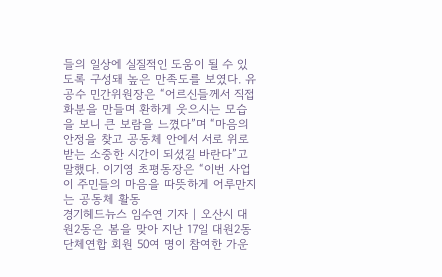들의 일상에 실질적인 도움이 될 수 있도록 구성돼 높은 만족도를 보였다. 유공수 민간위원장은 “어르신들께서 직접 화분을 만들며 환하게 웃으시는 모습을 보니 큰 보람을 느꼈다”며 “마음의 안정을 찾고 공동체 안에서 서로 위로받는 소중한 시간이 되셨길 바란다”고 말했다. 이기영 초평동장은 “이번 사업이 주민들의 마음을 따뜻하게 어루만지는 공동체 활동
경기헤드뉴스 임수연 기자 | 오산시 대원2동은 봄을 맞아 지난 17일 대원2동 단체연합 회원 50여 명이 참여한 가운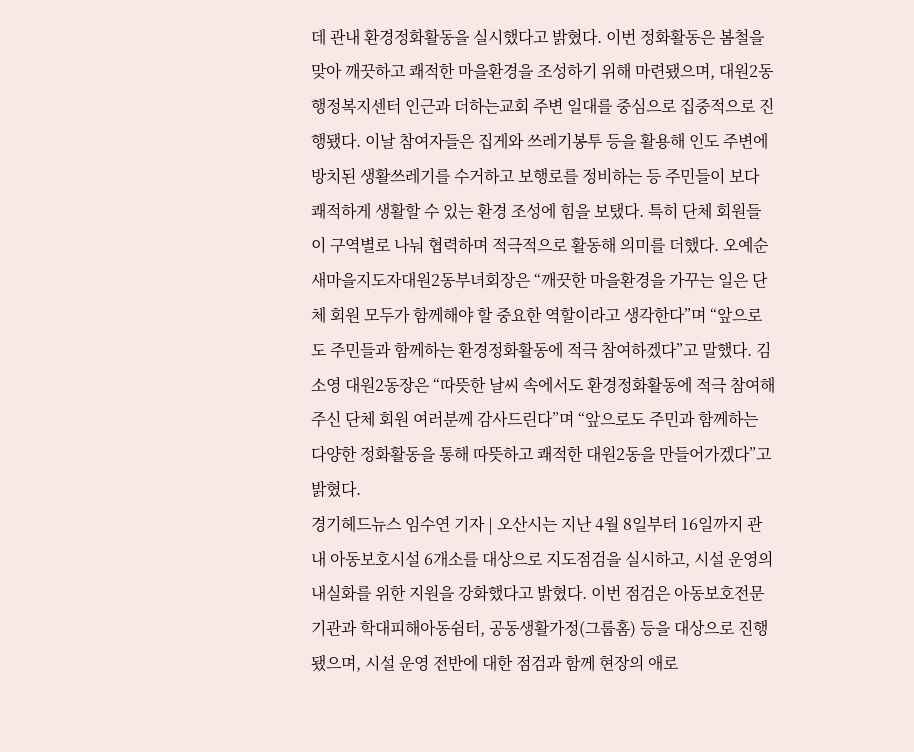데 관내 환경정화활동을 실시했다고 밝혔다. 이번 정화활동은 봄철을 맞아 깨끗하고 쾌적한 마을환경을 조성하기 위해 마련됐으며, 대원2동 행정복지센터 인근과 더하는교회 주변 일대를 중심으로 집중적으로 진행됐다. 이날 참여자들은 집게와 쓰레기봉투 등을 활용해 인도 주변에 방치된 생활쓰레기를 수거하고 보행로를 정비하는 등 주민들이 보다 쾌적하게 생활할 수 있는 환경 조성에 힘을 보탰다. 특히 단체 회원들이 구역별로 나눠 협력하며 적극적으로 활동해 의미를 더했다. 오예순 새마을지도자대원2동부녀회장은 “깨끗한 마을환경을 가꾸는 일은 단체 회원 모두가 함께해야 할 중요한 역할이라고 생각한다”며 “앞으로도 주민들과 함께하는 환경정화활동에 적극 참여하겠다”고 말했다. 김소영 대원2동장은 “따뜻한 날씨 속에서도 환경정화활동에 적극 참여해주신 단체 회원 여러분께 감사드린다”며 “앞으로도 주민과 함께하는 다양한 정화활동을 통해 따뜻하고 쾌적한 대원2동을 만들어가겠다”고 밝혔다.
경기헤드뉴스 임수연 기자 | 오산시는 지난 4월 8일부터 16일까지 관내 아동보호시설 6개소를 대상으로 지도점검을 실시하고, 시설 운영의 내실화를 위한 지원을 강화했다고 밝혔다. 이번 점검은 아동보호전문기관과 학대피해아동쉼터, 공동생활가정(그룹홈) 등을 대상으로 진행됐으며, 시설 운영 전반에 대한 점검과 함께 현장의 애로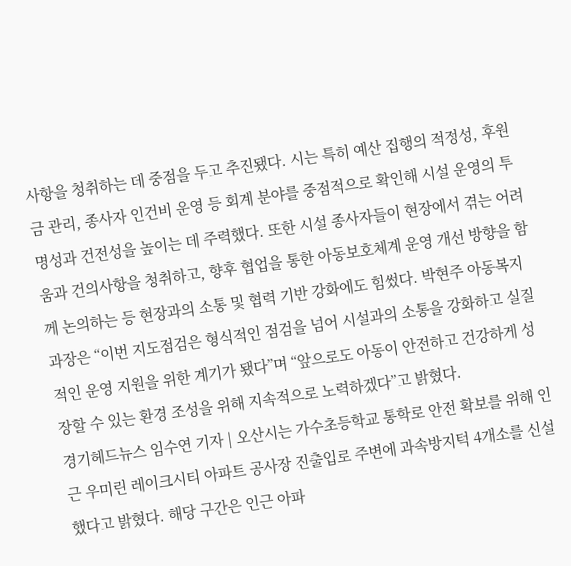사항을 청취하는 데 중점을 두고 추진됐다. 시는 특히 예산 집행의 적정성, 후원금 관리, 종사자 인건비 운영 등 회계 분야를 중점적으로 확인해 시설 운영의 투명성과 건전성을 높이는 데 주력했다. 또한 시설 종사자들이 현장에서 겪는 어려움과 건의사항을 청취하고, 향후 협업을 통한 아동보호체계 운영 개선 방향을 함께 논의하는 등 현장과의 소통 및 협력 기반 강화에도 힘썼다. 박현주 아동복지과장은 “이번 지도점검은 형식적인 점검을 넘어 시설과의 소통을 강화하고 실질적인 운영 지원을 위한 계기가 됐다”며 “앞으로도 아동이 안전하고 건강하게 성장할 수 있는 환경 조성을 위해 지속적으로 노력하겠다”고 밝혔다.
경기헤드뉴스 임수연 기자 | 오산시는 가수초등학교 통학로 안전 확보를 위해 인근 우미린 레이크시티 아파트 공사장 진출입로 주변에 과속방지턱 4개소를 신설했다고 밝혔다. 해당 구간은 인근 아파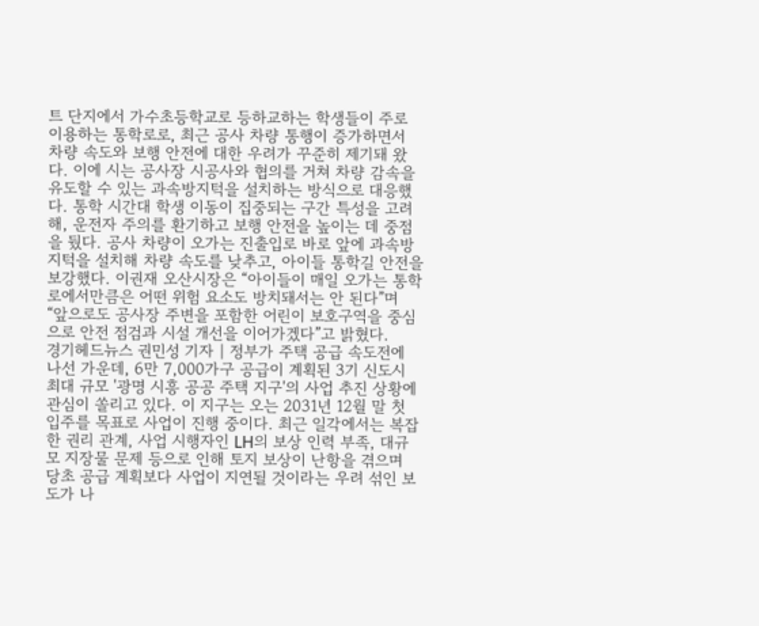트 단지에서 가수초등학교로 등하교하는 학생들이 주로 이용하는 통학로로, 최근 공사 차량 통행이 증가하면서 차량 속도와 보행 안전에 대한 우려가 꾸준히 제기돼 왔다. 이에 시는 공사장 시공사와 협의를 거쳐 차량 감속을 유도할 수 있는 과속방지턱을 설치하는 방식으로 대응했다. 통학 시간대 학생 이동이 집중되는 구간 특성을 고려해, 운전자 주의를 환기하고 보행 안전을 높이는 데 중점을 뒀다. 공사 차량이 오가는 진출입로 바로 앞에 과속방지턱을 설치해 차량 속도를 낮추고, 아이들 통학길 안전을 보강했다. 이권재 오산시장은 “아이들이 매일 오가는 통학로에서만큼은 어떤 위험 요소도 방치돼서는 안 된다”며 “앞으로도 공사장 주변을 포함한 어린이 보호구역을 중심으로 안전 점검과 시설 개선을 이어가겠다”고 밝혔다.
경기헤드뉴스 권민성 기자 | 정부가 주택 공급 속도전에 나선 가운데, 6만 7,000가구 공급이 계획된 3기 신도시 최대 규모 '광명 시흥 공공 주택 지구'의 사업 추진 상황에 관심이 쏠리고 있다. 이 지구는 오는 2031년 12월 말 첫 입주를 목표로 사업이 진행 중이다. 최근 일각에서는 복잡한 권리 관계, 사업 시행자인 LH의 보상 인력 부족, 대규모 지장물 문제 등으로 인해 토지 보상이 난항을 겪으며 당초 공급 계획보다 사업이 지연될 것이라는 우려 섞인 보도가 나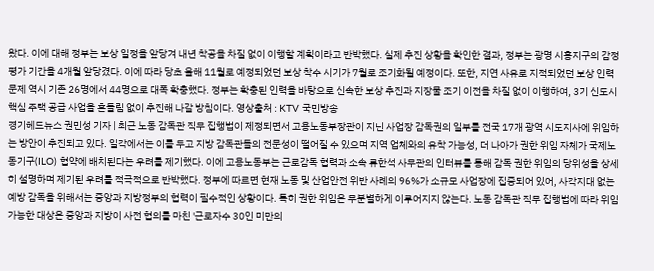왔다. 이에 대해 정부는 보상 일정을 앞당겨 내년 착공을 차질 없이 이행할 계획이라고 반박했다. 실제 추진 상황을 확인한 결과, 정부는 광명 시흥지구의 감정 평가 기간을 4개월 앞당겼다. 이에 따라 당초 올해 11월로 예정되었던 보상 착수 시기가 7월로 조기화될 예정이다. 또한, 지연 사유로 지적되었던 보상 인력 문제 역시 기존 26명에서 44명으로 대폭 확충했다. 정부는 확충된 인력을 바탕으로 신속한 보상 추진과 지장물 조기 이전을 차질 없이 이행하여, 3기 신도시 핵심 주택 공급 사업을 흔들림 없이 추진해 나갈 방침이다. 영상출처 : KTV 국민방송
경기헤드뉴스 권민성 기자 | 최근 노동 감독관 직무 집행법이 제정되면서 고용노동부장관이 지닌 사업장 감독권의 일부를 전국 17개 광역 시도지사에 위임하는 방안이 추진되고 있다. 일각에서는 이를 두고 지방 감독관들의 전문성이 떨어질 수 있으며 지역 업체와의 유착 가능성, 더 나아가 권한 위임 자체가 국제노동기구(ILO) 협약에 배치된다는 우려를 제기했다. 이에 고용노동부는 근로감독 협력과 소속 류한석 사무관의 인터뷰를 통해 감독 권한 위임의 당위성을 상세히 설명하며 제기된 우려를 적극적으로 반박했다. 정부에 따르면 현재 노동 및 산업안전 위반 사례의 96%가 소규모 사업장에 집중되어 있어, 사각지대 없는 예방 감독을 위해서는 중앙과 지방정부의 협력이 필수적인 상황이다. 특히 권한 위임은 무분별하게 이루어지지 않는다. 노동 감독관 직무 집행법에 따라 위임 가능한 대상은 중앙과 지방이 사전 협의를 마친 '근로자수 30인 미만의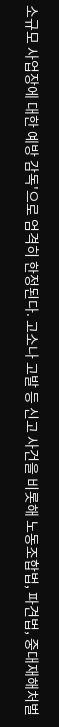소규모 사업장에 대한 예방 감독'으로 엄격히 한정된다. 고소나 고발 등 신고 사건을 비롯해 노동조합법, 파견법, 중대재해처벌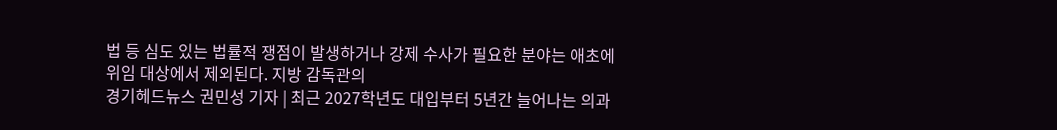법 등 심도 있는 법률적 쟁점이 발생하거나 강제 수사가 필요한 분야는 애초에 위임 대상에서 제외된다. 지방 감독관의
경기헤드뉴스 권민성 기자 | 최근 2027학년도 대입부터 5년간 늘어나는 의과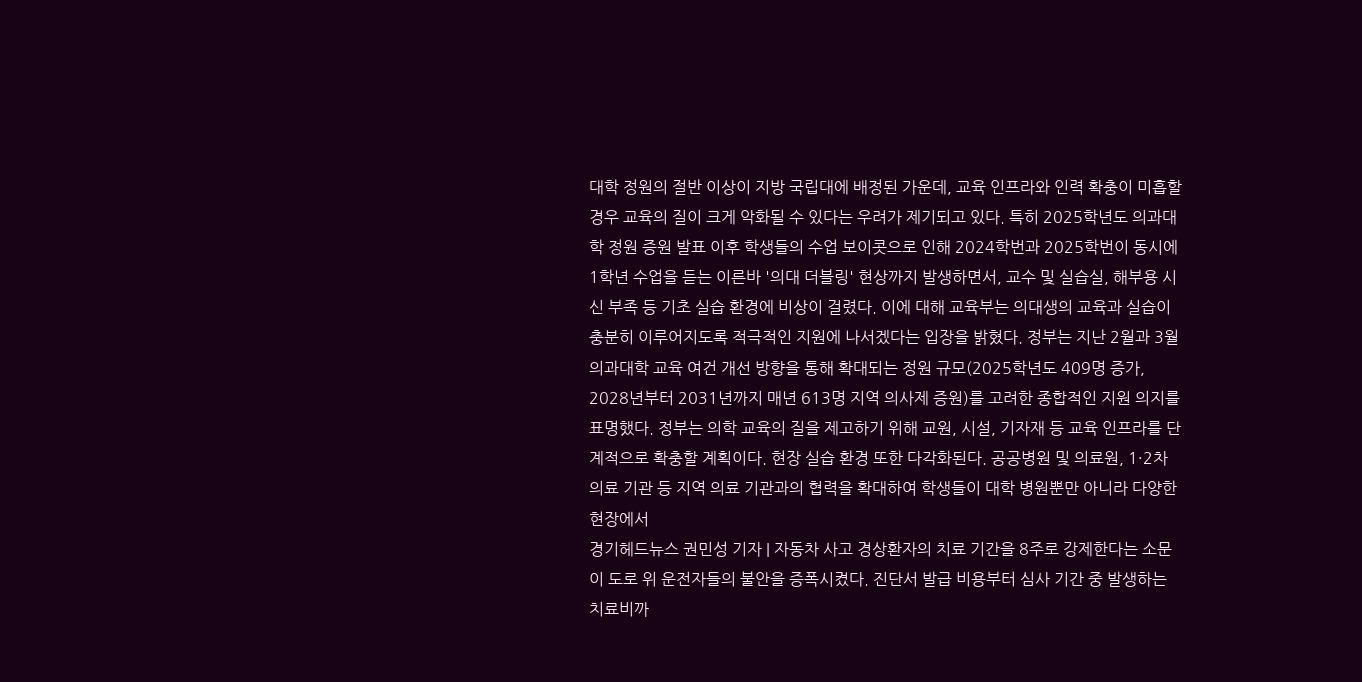대학 정원의 절반 이상이 지방 국립대에 배정된 가운데, 교육 인프라와 인력 확충이 미흡할 경우 교육의 질이 크게 악화될 수 있다는 우려가 제기되고 있다. 특히 2025학년도 의과대학 정원 증원 발표 이후 학생들의 수업 보이콧으로 인해 2024학번과 2025학번이 동시에 1학년 수업을 듣는 이른바 '의대 더블링' 현상까지 발생하면서, 교수 및 실습실, 해부용 시신 부족 등 기초 실습 환경에 비상이 걸렸다. 이에 대해 교육부는 의대생의 교육과 실습이 충분히 이루어지도록 적극적인 지원에 나서겠다는 입장을 밝혔다. 정부는 지난 2월과 3월 의과대학 교육 여건 개선 방향을 통해 확대되는 정원 규모(2025학년도 409명 증가, 2028년부터 2031년까지 매년 613명 지역 의사제 증원)를 고려한 종합적인 지원 의지를 표명했다. 정부는 의학 교육의 질을 제고하기 위해 교원, 시설, 기자재 등 교육 인프라를 단계적으로 확충할 계획이다. 현장 실습 환경 또한 다각화된다. 공공병원 및 의료원, 1·2차 의료 기관 등 지역 의료 기관과의 협력을 확대하여 학생들이 대학 병원뿐만 아니라 다양한 현장에서
경기헤드뉴스 권민성 기자 | 자동차 사고 경상환자의 치료 기간을 8주로 강제한다는 소문이 도로 위 운전자들의 불안을 증폭시켰다. 진단서 발급 비용부터 심사 기간 중 발생하는 치료비까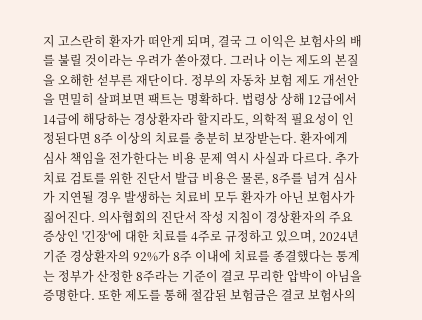지 고스란히 환자가 떠안게 되며, 결국 그 이익은 보험사의 배를 불릴 것이라는 우려가 쏟아졌다. 그러나 이는 제도의 본질을 오해한 섣부른 재단이다. 정부의 자동차 보험 제도 개선안을 면밀히 살펴보면 팩트는 명확하다. 법령상 상해 12급에서 14급에 해당하는 경상환자라 할지라도, 의학적 필요성이 인정된다면 8주 이상의 치료를 충분히 보장받는다. 환자에게 심사 책임을 전가한다는 비용 문제 역시 사실과 다르다. 추가 치료 검토를 위한 진단서 발급 비용은 물론, 8주를 넘겨 심사가 지연될 경우 발생하는 치료비 모두 환자가 아닌 보험사가 짊어진다. 의사협회의 진단서 작성 지침이 경상환자의 주요 증상인 '긴장'에 대한 치료를 4주로 규정하고 있으며, 2024년 기준 경상환자의 92%가 8주 이내에 치료를 종결했다는 통계는 정부가 산정한 8주라는 기준이 결코 무리한 압박이 아님을 증명한다. 또한 제도를 통해 절감된 보험금은 결코 보험사의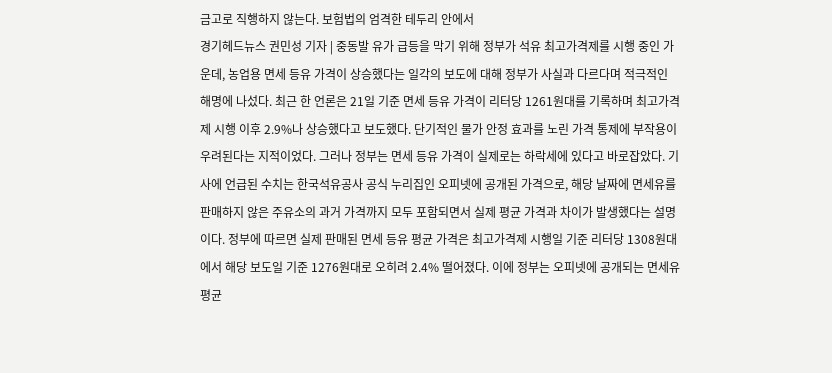금고로 직행하지 않는다. 보험법의 엄격한 테두리 안에서
경기헤드뉴스 권민성 기자 | 중동발 유가 급등을 막기 위해 정부가 석유 최고가격제를 시행 중인 가운데, 농업용 면세 등유 가격이 상승했다는 일각의 보도에 대해 정부가 사실과 다르다며 적극적인 해명에 나섰다. 최근 한 언론은 21일 기준 면세 등유 가격이 리터당 1261원대를 기록하며 최고가격제 시행 이후 2.9%나 상승했다고 보도했다. 단기적인 물가 안정 효과를 노린 가격 통제에 부작용이 우려된다는 지적이었다. 그러나 정부는 면세 등유 가격이 실제로는 하락세에 있다고 바로잡았다. 기사에 언급된 수치는 한국석유공사 공식 누리집인 오피넷에 공개된 가격으로, 해당 날짜에 면세유를 판매하지 않은 주유소의 과거 가격까지 모두 포함되면서 실제 평균 가격과 차이가 발생했다는 설명이다. 정부에 따르면 실제 판매된 면세 등유 평균 가격은 최고가격제 시행일 기준 리터당 1308원대에서 해당 보도일 기준 1276원대로 오히려 2.4% 떨어졌다. 이에 정부는 오피넷에 공개되는 면세유 평균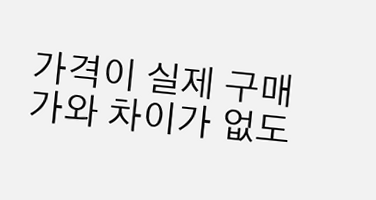가격이 실제 구매가와 차이가 없도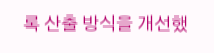록 산출 방식을 개선했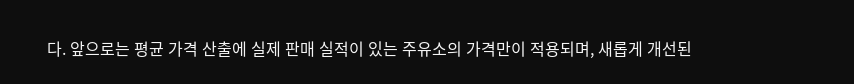다. 앞으로는 평균 가격 산출에 실제 판매 실적이 있는 주유소의 가격만이 적용되며, 새롭게 개선된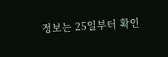정보는 25일부터 확인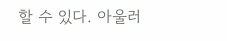할 수 있다. 아울러